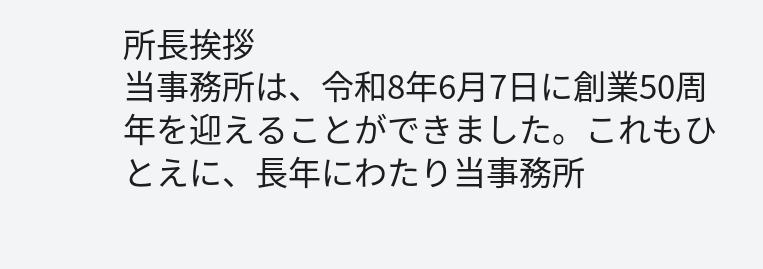所長挨拶
当事務所は、令和8年6月7日に創業50周年を迎えることができました。これもひとえに、長年にわたり当事務所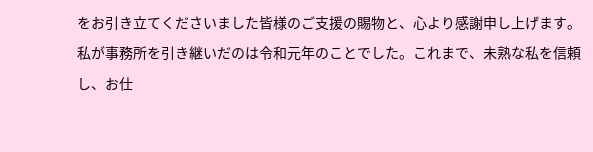をお引き立てくださいました皆様のご支援の賜物と、心より感謝申し上げます。
私が事務所を引き継いだのは令和元年のことでした。これまで、未熟な私を信頼し、お仕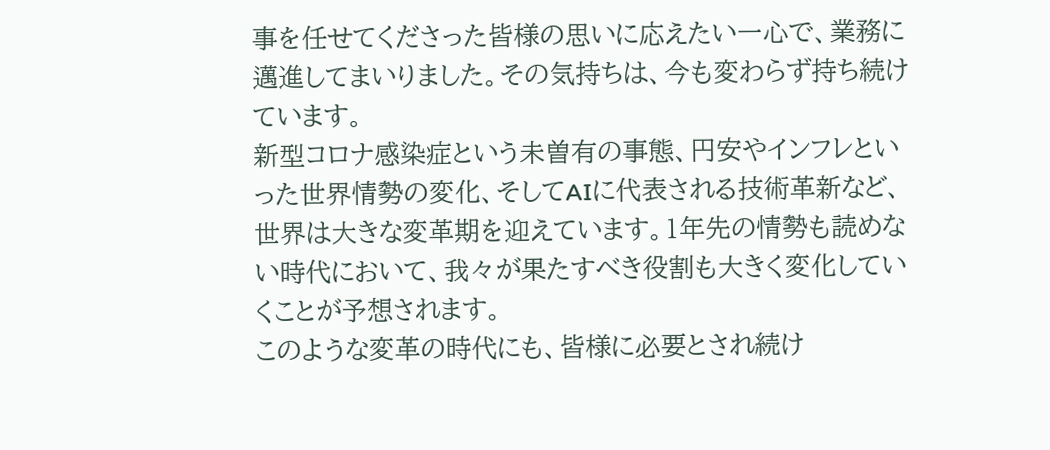事を任せてくださった皆様の思いに応えたい一心で、業務に邁進してまいりました。その気持ちは、今も変わらず持ち続けています。
新型コロナ感染症という未曽有の事態、円安やインフレといった世界情勢の変化、そしてAIに代表される技術革新など、世界は大きな変革期を迎えています。1年先の情勢も読めない時代において、我々が果たすべき役割も大きく変化していくことが予想されます。
このような変革の時代にも、皆様に必要とされ続け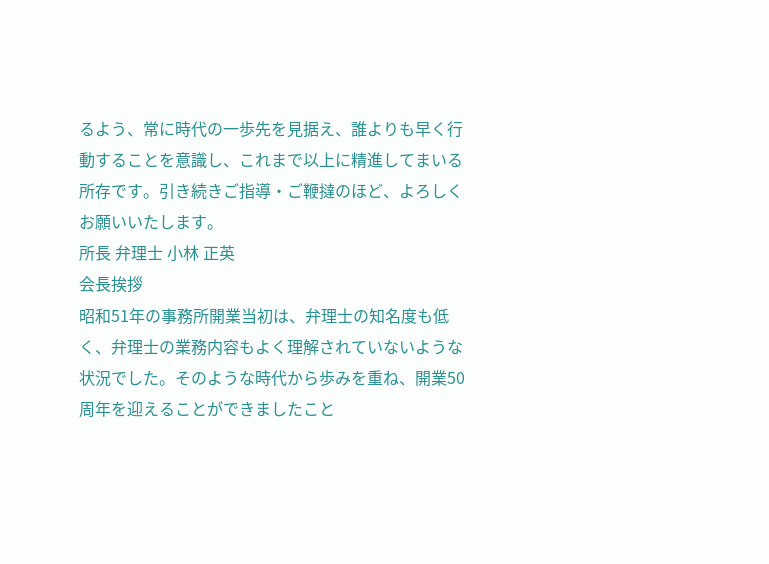るよう、常に時代の一歩先を見据え、誰よりも早く行動することを意識し、これまで以上に精進してまいる所存です。引き続きご指導・ご鞭撻のほど、よろしくお願いいたします。
所長 弁理士 小林 正英
会長挨拶
昭和51年の事務所開業当初は、弁理士の知名度も低く、弁理士の業務内容もよく理解されていないような状況でした。そのような時代から歩みを重ね、開業50周年を迎えることができましたこと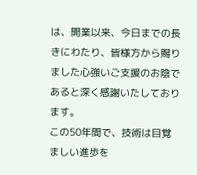は、開業以来、今日までの長きにわたり、皆様方から賜りました心強いご支援のお陰であると深く感謝いたしております。
この50年間で、技術は目覚ましい進歩を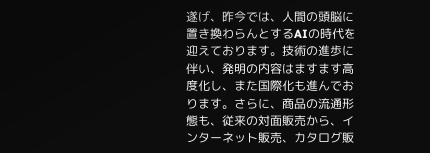遂げ、昨今では、人間の頭脳に置き換わらんとするAIの時代を迎えております。技術の進歩に伴い、発明の内容はますます高度化し、また国際化も進んでおります。さらに、商品の流通形態も、従来の対面販売から、インターネット販売、カタログ販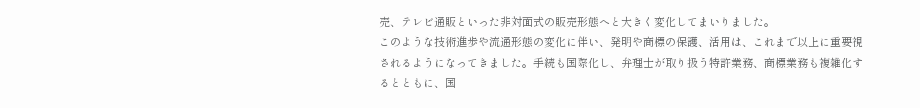売、テレビ通販といった非対面式の販売形態へと大きく変化してまいりました。
このような技術進歩や流通形態の変化に伴い、発明や商標の保護、活用は、これまで以上に重要視されるようになってきました。手続も国際化し、弁理士が取り扱う特許業務、商標業務も複雑化するとともに、国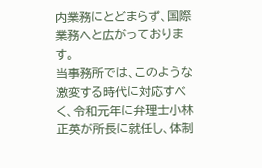内業務にとどまらず、国際業務へと広がっております。
当事務所では、このような激変する時代に対応すべく、令和元年に弁理士小林正英が所長に就任し、体制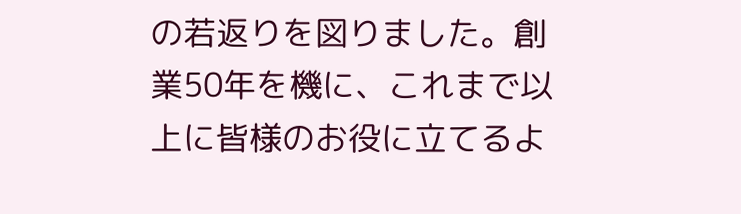の若返りを図りました。創業50年を機に、これまで以上に皆様のお役に立てるよ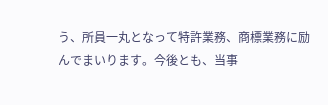う、所員一丸となって特許業務、商標業務に励んでまいります。今後とも、当事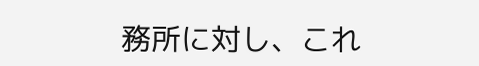務所に対し、これ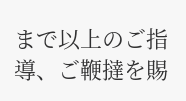まで以上のご指導、ご鞭撻を賜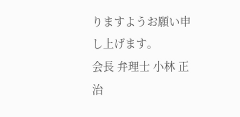りますようお願い申し上げます。
会長 弁理士 小林 正治